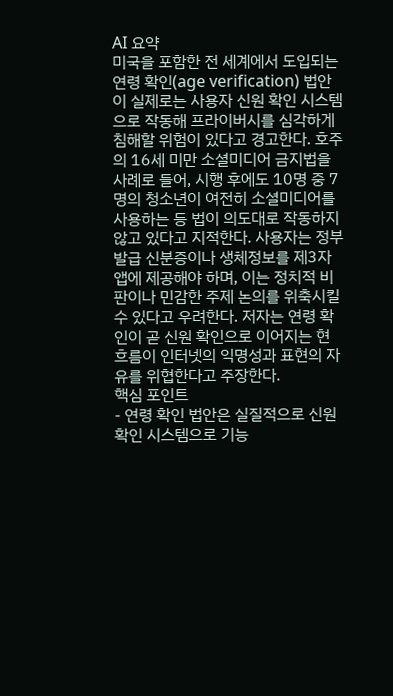AI 요약
미국을 포함한 전 세계에서 도입되는 연령 확인(age verification) 법안이 실제로는 사용자 신원 확인 시스템으로 작동해 프라이버시를 심각하게 침해할 위험이 있다고 경고한다. 호주의 16세 미만 소셜미디어 금지법을 사례로 들어, 시행 후에도 10명 중 7명의 청소년이 여전히 소셜미디어를 사용하는 등 법이 의도대로 작동하지 않고 있다고 지적한다. 사용자는 정부 발급 신분증이나 생체정보를 제3자 앱에 제공해야 하며, 이는 정치적 비판이나 민감한 주제 논의를 위축시킬 수 있다고 우려한다. 저자는 연령 확인이 곧 신원 확인으로 이어지는 현 흐름이 인터넷의 익명성과 표현의 자유를 위협한다고 주장한다.
핵심 포인트
- 연령 확인 법안은 실질적으로 신원 확인 시스템으로 기능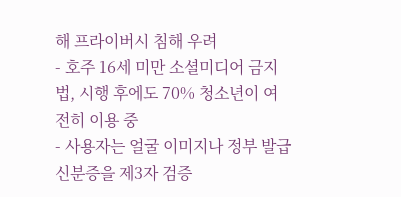해 프라이버시 침해 우려
- 호주 16세 미만 소셜미디어 금지법, 시행 후에도 70% 청소년이 여전히 이용 중
- 사용자는 얼굴 이미지나 정부 발급 신분증을 제3자 검증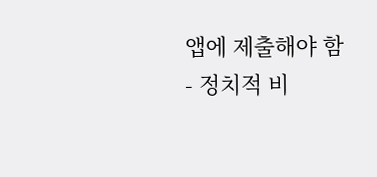앱에 제출해야 함
- 정치적 비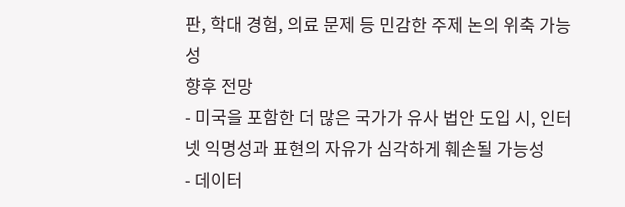판, 학대 경험, 의료 문제 등 민감한 주제 논의 위축 가능성
향후 전망
- 미국을 포함한 더 많은 국가가 유사 법안 도입 시, 인터넷 익명성과 표현의 자유가 심각하게 훼손될 가능성
- 데이터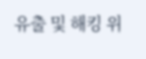유출 및 해킹 위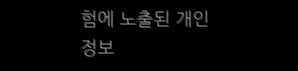험에 노출된 개인정보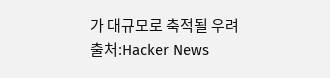가 대규모로 축적될 우려
출처:Hacker News